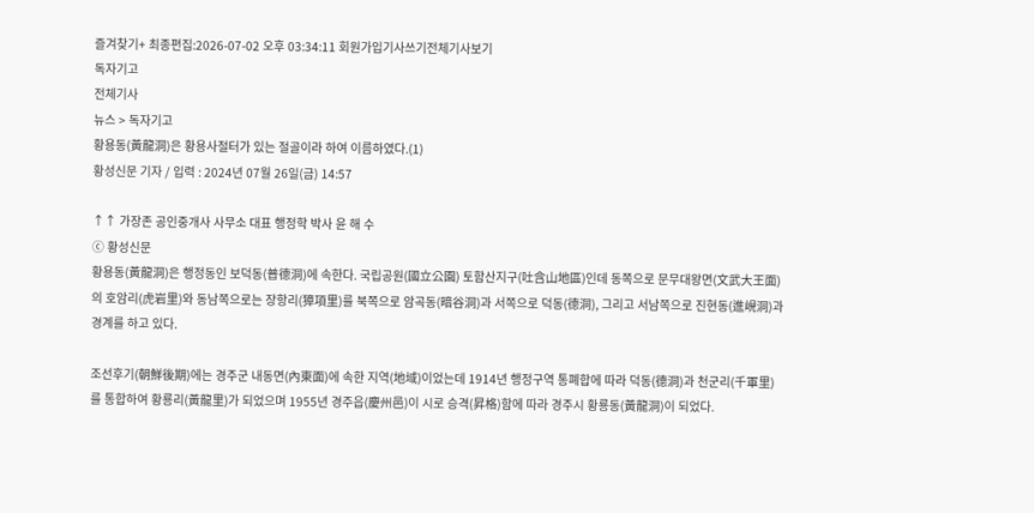즐겨찾기+ 최종편집:2026-07-02 오후 03:34:11 회원가입기사쓰기전체기사보기
독자기고
전체기사
뉴스 > 독자기고
황용동(黃龍洞)은 황용사절터가 있는 절골이라 하여 이름하였다.(1)
황성신문 기자 / 입력 : 2024년 07월 26일(금) 14:57

↑↑ 가장존 공인중개사 사무소 대표 행정학 박사 윤 해 수
ⓒ 황성신문
황용동(黃龍洞)은 행정동인 보덕동(普德洞)에 속한다. 국립공원(國立公園) 토함산지구(吐含山地區)인데 동쪽으로 문무대왕면(文武大王面)의 호암리(虎岩里)와 동남쪽으로는 장항리(獐項里)를 북쪽으로 암곡동(暗谷洞)과 서쪽으로 덕동(德洞), 그리고 서남쪽으로 진현동(進峴洞)과 경계를 하고 있다.

조선후기(朝鮮後期)에는 경주군 내동면(內東面)에 속한 지역(地域)이었는데 1914년 행정구역 통폐합에 따라 덕동(德洞)과 천군리(千軍里)를 통합하여 황룡리(黃龍里)가 되었으며 1955년 경주읍(慶州邑)이 시로 승격(昇格)함에 따라 경주시 황룡동(黃龍洞)이 되었다.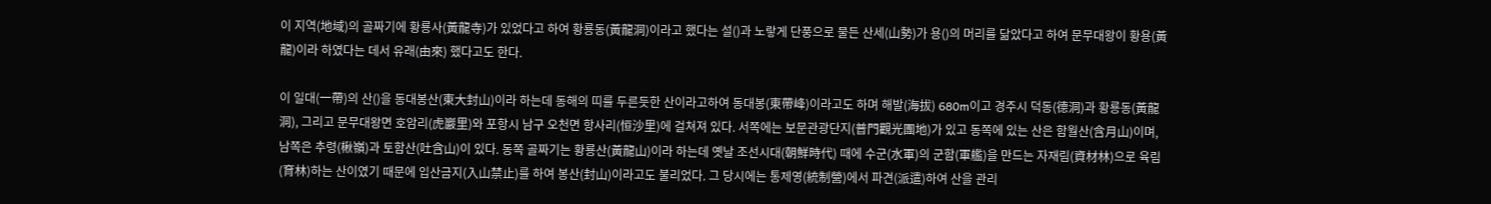이 지역(地域)의 골짜기에 황룡사(黃龍寺)가 있었다고 하여 황룡동(黃龍洞)이라고 했다는 설()과 노랗게 단풍으로 물든 산세(山勢)가 용()의 머리를 닮았다고 하여 문무대왕이 황용(黃龍)이라 하였다는 데서 유래(由來) 했다고도 한다.

이 일대(一帶)의 산()을 동대봉산(東大封山)이라 하는데 동해의 띠를 두른듯한 산이라고하여 동대봉(東帶峰)이라고도 하며 해발(海拔) 680m이고 경주시 덕동(德洞)과 황룡동(黃龍洞), 그리고 문무대왕면 호암리(虎巖里)와 포항시 남구 오천면 항사리(恒沙里)에 걸쳐져 있다. 서쪽에는 보문관광단지(普門觀光團地)가 있고 동쪽에 있는 산은 함월산(含月山)이며, 남쪽은 추령(楸嶺)과 토함산(吐含山)이 있다. 동쪽 골짜기는 황룡산(黃龍山)이라 하는데 옛날 조선시대(朝鮮時代) 때에 수군(水軍)의 군함(軍艦)을 만드는 자재림(資材林)으로 육림(育林)하는 산이였기 때문에 입산금지(入山禁止)를 하여 봉산(封山)이라고도 불리었다. 그 당시에는 통제영(統制營)에서 파견(派遣)하여 산을 관리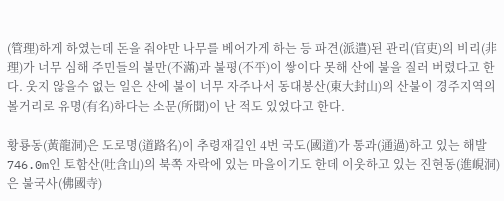(管理)하게 하였는데 돈을 줘야만 나무를 베어가게 하는 등 파견(派遣)된 관리(官吏)의 비리(非理)가 너무 심해 주민들의 불만(不滿)과 불평(不平)이 쌓이다 못해 산에 불을 질러 버렸다고 한다. 웃지 않을수 없는 일은 산에 불이 너무 자주나서 동대봉산(東大封山)의 산불이 경주지역의 볼거리로 유명(有名)하다는 소문(所聞)이 난 적도 있었다고 한다.

황룡동(黃龍洞)은 도로명(道路名)이 추령재길인 4번 국도(國道)가 통과(通過)하고 있는 해발 746.0m인 토함산(吐含山)의 북쪽 자락에 있는 마을이기도 한데 이웃하고 있는 진현동(進峴洞)은 불국사(佛國寺)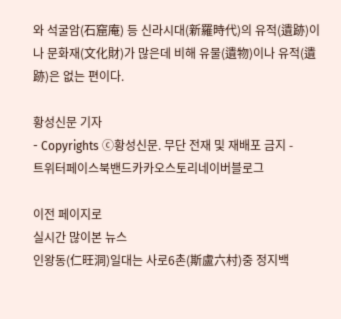와 석굴암(石窟庵) 등 신라시대(新羅時代)의 유적(遺跡)이나 문화재(文化財)가 많은데 비해 유물(遺物)이나 유적(遺跡)은 없는 편이다.

황성신문 기자
- Copyrights ⓒ황성신문. 무단 전재 및 재배포 금지 -
트위터페이스북밴드카카오스토리네이버블로그

이전 페이지로
실시간 많이본 뉴스
인왕동(仁旺洞)일대는 사로6촌(斯盧六村)중 정지백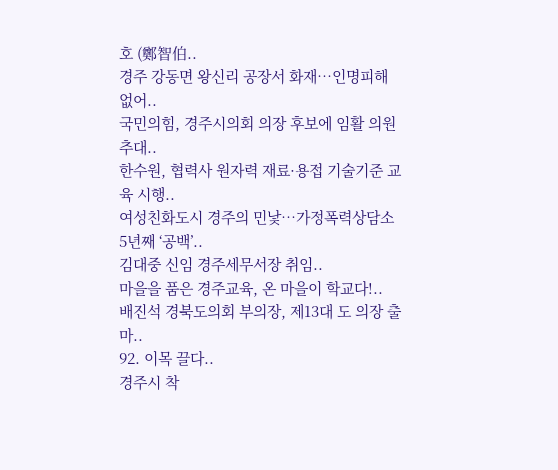호 (鄭智伯..
경주 강동면 왕신리 공장서 화재…인명피해 없어..
국민의힘, 경주시의회 의장 후보에 임활 의원 추대..
한수원, 협력사 원자력 재료·용접 기술기준 교육 시행..
여성친화도시 경주의 민낯…가정폭력상담소 5년째 ‘공백’..
김대중 신임 경주세무서장 취임..
마을을 품은 경주교육, 온 마을이 학교다!..
배진석 경북도의회 부의장, 제13대 도 의장 출마..
92. 이목 끌다..
경주시 착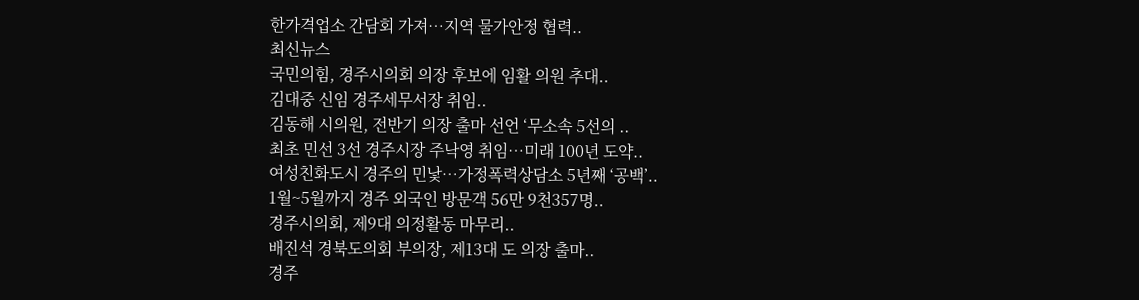한가격업소 간담회 가져…지역 물가안정 협력..
최신뉴스
국민의힘, 경주시의회 의장 후보에 임활 의원 추대..
김대중 신임 경주세무서장 취임..
김동해 시의원, 전반기 의장 출마 선언 ‘무소속 5선의 ..
최초 민선 3선 경주시장 주낙영 취임…미래 100년 도약..
여성친화도시 경주의 민낯…가정폭력상담소 5년째 ‘공백’..
1월~5월까지 경주 외국인 방문객 56만 9천357명..
경주시의회, 제9대 의정활동 마무리..
배진석 경북도의회 부의장, 제13대 도 의장 출마..
경주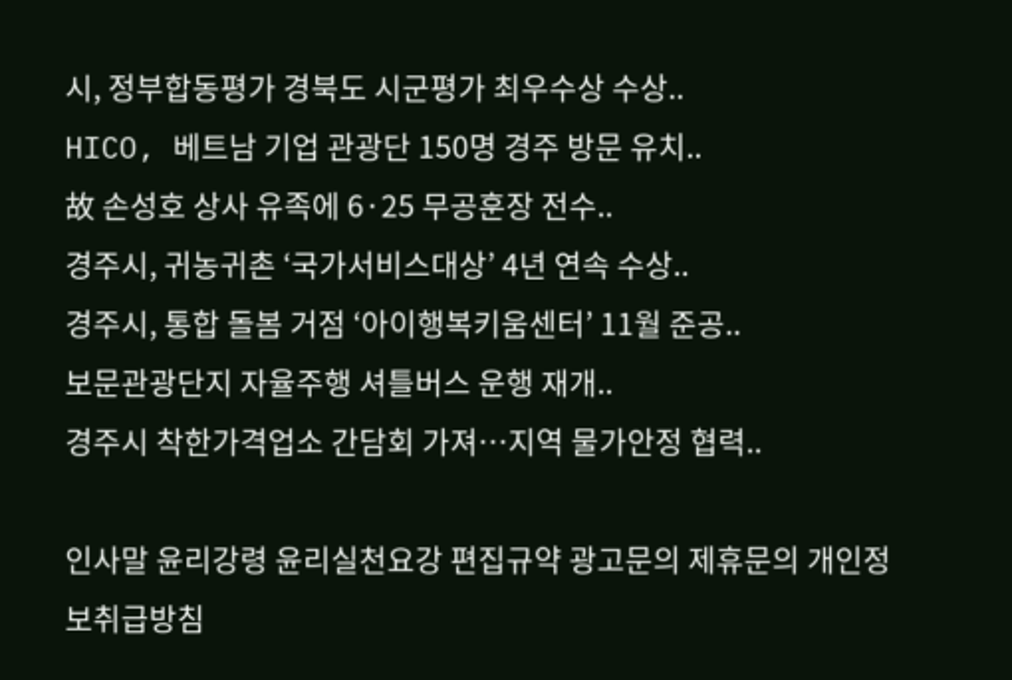시, 정부합동평가 경북도 시군평가 최우수상 수상..
HICO, 베트남 기업 관광단 150명 경주 방문 유치..
故 손성호 상사 유족에 6·25 무공훈장 전수..
경주시, 귀농귀촌 ‘국가서비스대상’ 4년 연속 수상..
경주시, 통합 돌봄 거점 ‘아이행복키움센터’ 11월 준공..
보문관광단지 자율주행 셔틀버스 운행 재개..
경주시 착한가격업소 간담회 가져…지역 물가안정 협력..

인사말 윤리강령 윤리실천요강 편집규약 광고문의 제휴문의 개인정보취급방침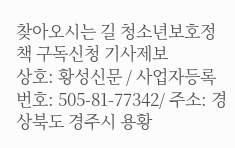찾아오시는 길 청소년보호정책 구독신청 기사제보
상호: 황성신문 / 사업자등록번호: 505-81-77342/ 주소: 경상북도 경주시 용황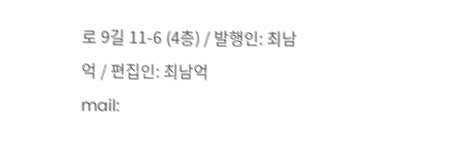로 9길 11-6 (4층) / 발행인: 최남억 / 편집인: 최남억
mail: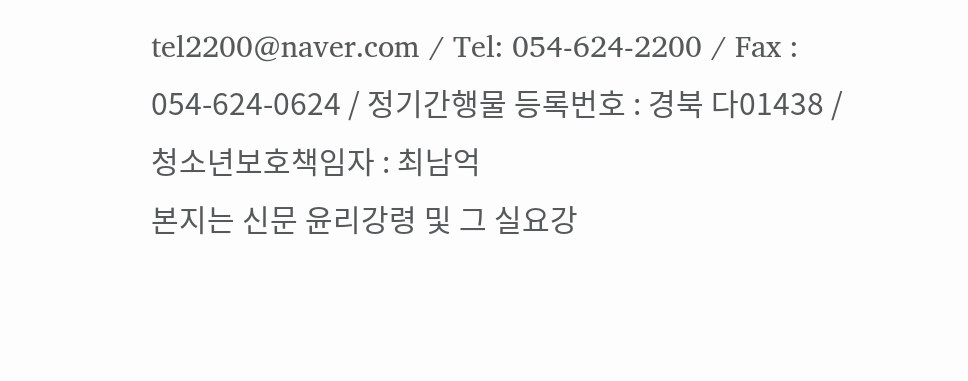tel2200@naver.com / Tel: 054-624-2200 / Fax : 054-624-0624 / 정기간행물 등록번호 : 경북 다01438 / 청소년보호책임자 : 최남억
본지는 신문 윤리강령 및 그 실요강